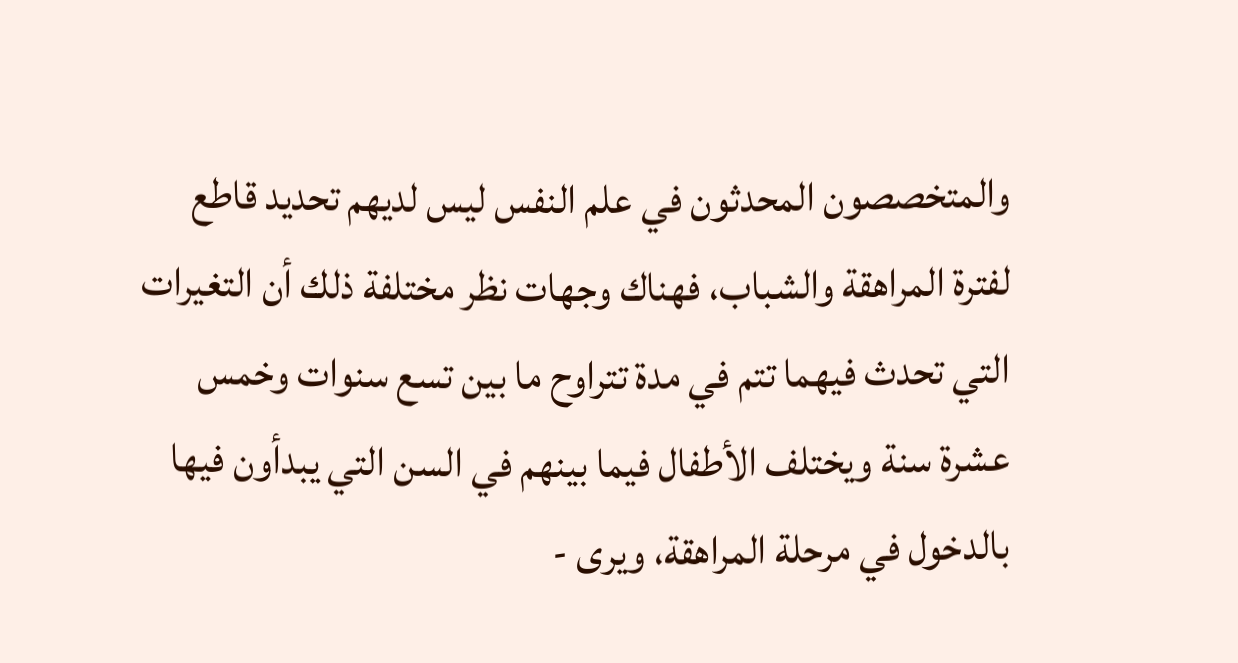والمتخصصون المحدثون في علم النفس ليس لديهم تحديد قاطع لفترة المراهقة والشباب، فهناك وجهات نظر مختلفة ذلك أن التغيرات التي تحدث فيهما تتم في مدة تتراوح ما بين تسع سنوات وخمس عشرة سنة ويختلف الأطفال فيما بينهم في السن التي يبدأون فيها بالدخول في مرحلة المراهقة، ويرى -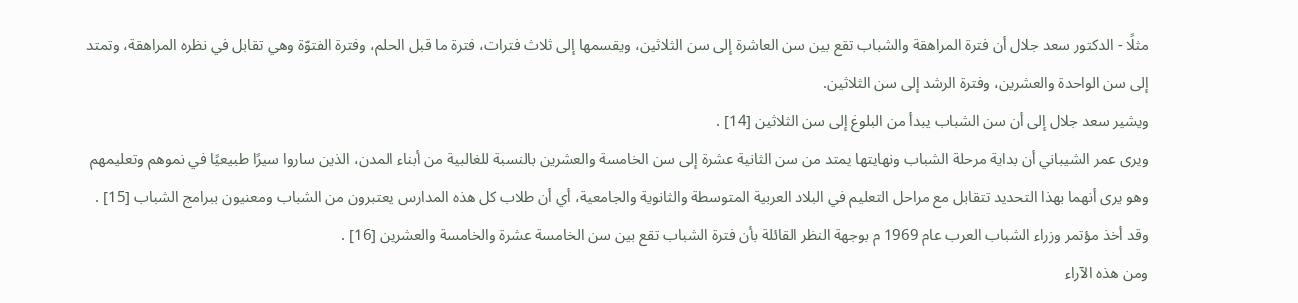مثلًا - الدكتور سعد جلال أن فترة المراهقة والشباب تقع بين سن العاشرة إلى سن الثلاثين، ويقسمها إلى ثلاث فترات، فترة ما قبل الحلم، وفترة الفتوّة وهي تقابل في نظره المراهقة، وتمتد إلى سن الواحدة والعشرين، وفترة الرشد إلى سن الثلاثين.
ويشير سعد جلال إلى أن سن الشباب يبدأ من البلوغ إلى سن الثلاثين [14] .
ويرى عمر الشيباني أن بداية مرحلة الشباب ونهايتها يمتد من سن الثانية عشرة إلى سن الخامسة والعشرين بالنسبة للغالبية من أبناء المدن، الذين ساروا سيرًا طبيعيًا في نموهم وتعليمهم وهو يرى أنهما بهذا التحديد تتقابل مع مراحل التعليم في البلاد العربية المتوسطة والثانوية والجامعية، أي أن طلاب كل هذه المدارس يعتبرون من الشباب ومعنيون ببرامج الشباب [15] .
وقد أخذ مؤتمر وزراء الشباب العرب عام 1969 م بوجهة النظر القائلة بأن فترة الشباب تقع بين سن الخامسة عشرة والخامسة والعشرين [16] .
ومن هذه الآراء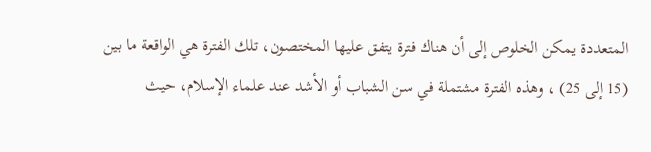المتعددة يمكن الخلوص إلى أن هناك فترة يتفق عليها المختصون، تلك الفترة هي الواقعة ما بين (15 إلى 25) ، وهذه الفترة مشتملة في سن الشباب أو الأشد عند علماء الإسلام، حيث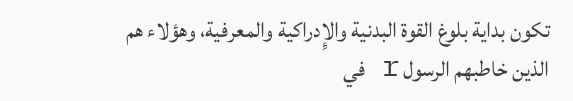تكون بداية بلوغ القوة البدنية والإِدراكية والمعرفية، وهؤلاء هم الذين خاطبهم الرسول r في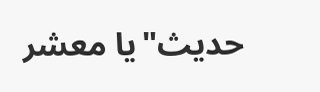حديث"يا معشر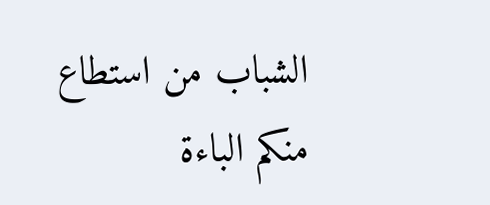الشباب من استطاع منكم الباءة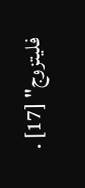فليتزوج" [17] .